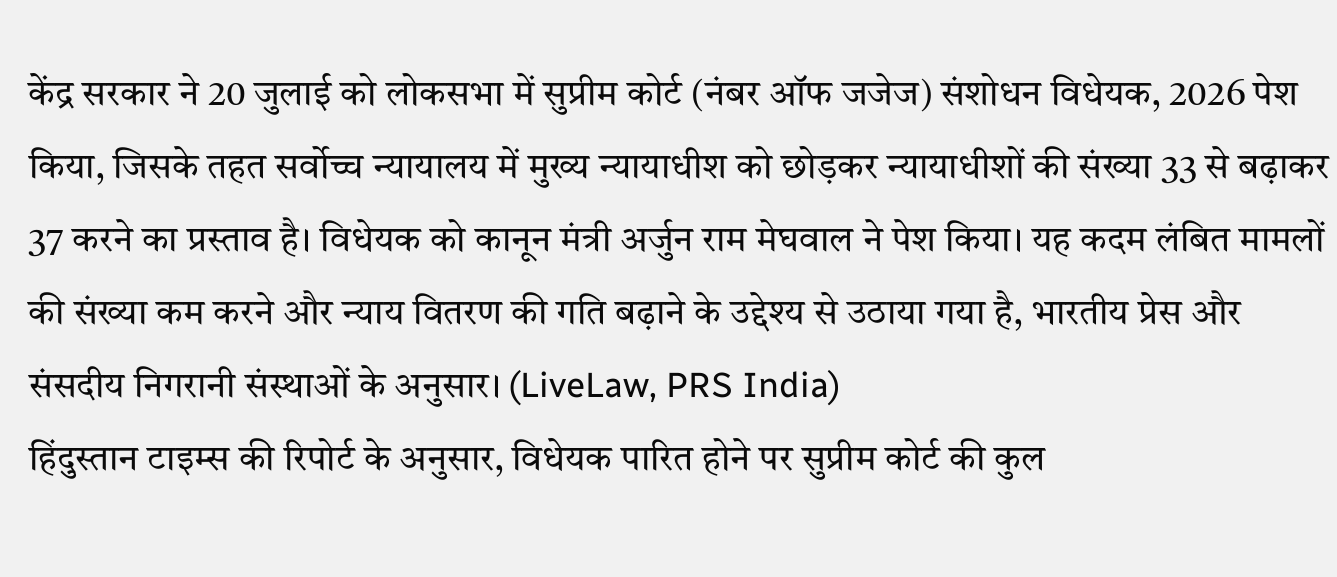केंद्र सरकार ने 20 जुलाई को लोकसभा में सुप्रीम कोर्ट (नंबर ऑफ जजेज) संशोधन विधेयक, 2026 पेश किया, जिसके तहत सर्वोच्च न्यायालय में मुख्य न्यायाधीश को छोड़कर न्यायाधीशों की संख्या 33 से बढ़ाकर 37 करने का प्रस्ताव है। विधेयक को कानून मंत्री अर्जुन राम मेघवाल ने पेश किया। यह कदम लंबित मामलों की संख्या कम करने और न्याय वितरण की गति बढ़ाने के उद्देश्य से उठाया गया है, भारतीय प्रेस और संसदीय निगरानी संस्थाओं के अनुसार। (LiveLaw, PRS India)
हिंदुस्तान टाइम्स की रिपोर्ट के अनुसार, विधेयक पारित होने पर सुप्रीम कोर्ट की कुल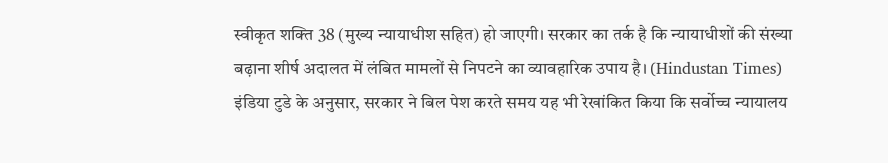स्वीकृत शक्ति 38 (मुख्य न्यायाधीश सहित) हो जाएगी। सरकार का तर्क है कि न्यायाधीशों की संख्या बढ़ाना शीर्ष अदालत में लंबित मामलों से निपटने का व्यावहारिक उपाय है। (Hindustan Times)
इंडिया टुडे के अनुसार, सरकार ने बिल पेश करते समय यह भी रेखांकित किया कि सर्वोच्च न्यायालय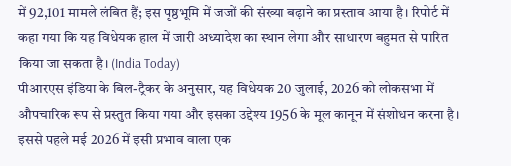में 92,101 मामले लंबित हैं; इस पृष्ठभूमि में जजों की संख्या बढ़ाने का प्रस्ताव आया है। रिपोर्ट में कहा गया कि यह विधेयक हाल में जारी अध्यादेश का स्थान लेगा और साधारण बहुमत से पारित किया जा सकता है। (India Today)
पीआरएस इंडिया के बिल-ट्रैकर के अनुसार, यह विधेयक 20 जुलाई, 2026 को लोकसभा में औपचारिक रूप से प्रस्तुत किया गया और इसका उद्देश्य 1956 के मूल कानून में संशोधन करना है। इससे पहले मई 2026 में इसी प्रभाव वाला एक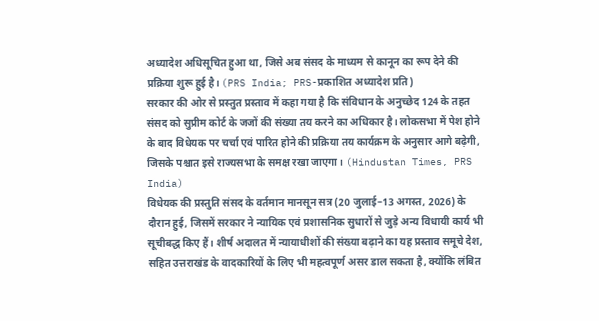अध्यादेश अधिसूचित हुआ था, जिसे अब संसद के माध्यम से कानून का रूप देने की प्रक्रिया शुरू हुई है। (PRS India; PRS-प्रकाशित अध्यादेश प्रति)
सरकार की ओर से प्रस्तुत प्रस्ताव में कहा गया है कि संविधान के अनुच्छेद 124 के तहत संसद को सुप्रीम कोर्ट के जजों की संख्या तय करने का अधिकार है। लोकसभा में पेश होने के बाद विधेयक पर चर्चा एवं पारित होने की प्रक्रिया तय कार्यक्रम के अनुसार आगे बढ़ेगी, जिसके पश्चात इसे राज्यसभा के समक्ष रखा जाएगा। (Hindustan Times, PRS India)
विधेयक की प्रस्तुति संसद के वर्तमान मानसून सत्र (20 जुलाई–13 अगस्त, 2026) के दौरान हुई, जिसमें सरकार ने न्यायिक एवं प्रशासनिक सुधारों से जुड़े अन्य विधायी कार्य भी सूचीबद्ध किए हैं। शीर्ष अदालत में न्यायाधीशों की संख्या बढ़ाने का यह प्रस्ताव समूचे देश, सहित उत्तराखंड के वादकारियों के लिए भी महत्वपूर्ण असर डाल सकता है, क्योंकि लंबित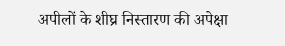अपीलों के शीघ्र निस्तारण की अपेक्षा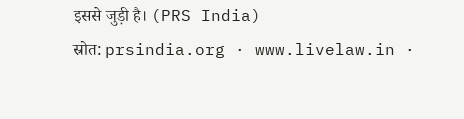इससे जुड़ी है। (PRS India)
स्रोत: prsindia.org · www.livelaw.in ·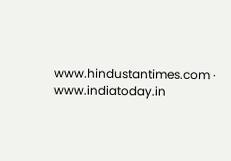www.hindustantimes.com · www.indiatoday.in